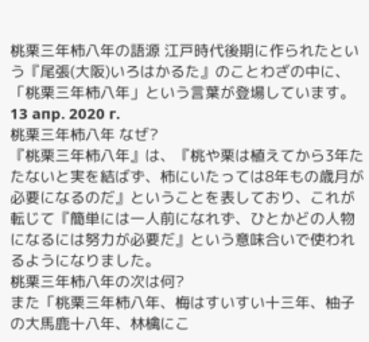桃栗三年柿八年の語源 江戸時代後期に作られたという『尾張(大阪)いろはかるた』のことわざの中に、「桃栗三年柿八年」という言葉が登場しています。 13 апр. 2020 г.
桃栗三年柿八年 なぜ?
『桃栗三年柿八年』は、『桃や栗は植えてから3年たたないと実を結ばず、柿にいたっては8年もの歳月が必要になるのだ』ということを表しており、これが転じて『簡単には一人前になれず、ひとかどの人物になるには努力が必要だ』という意味合いで使われるようになりました。
桃栗三年柿八年の次は何?
また「桃栗三年柿八年、梅はすいすい十三年、柚子の大馬鹿十八年、林檎にこ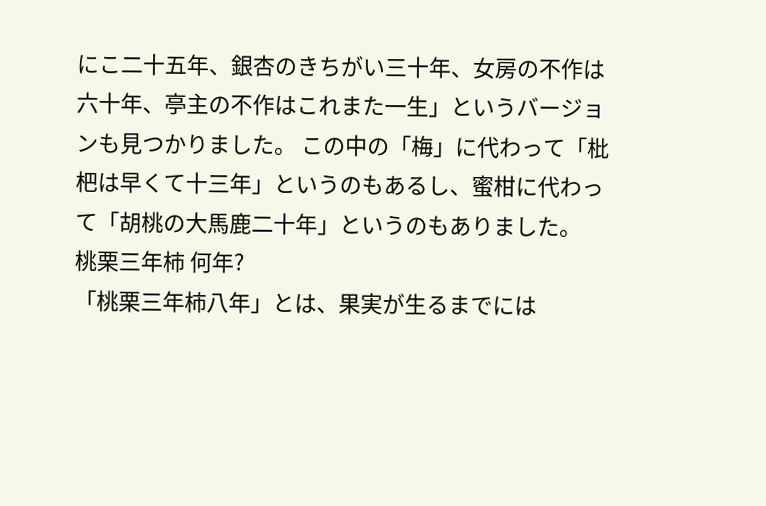にこ二十五年、銀杏のきちがい三十年、女房の不作は六十年、亭主の不作はこれまた一生」というバージョンも見つかりました。 この中の「梅」に代わって「枇杷は早くて十三年」というのもあるし、蜜柑に代わって「胡桃の大馬鹿二十年」というのもありました。
桃栗三年柿 何年?
「桃栗三年柿八年」とは、果実が生るまでには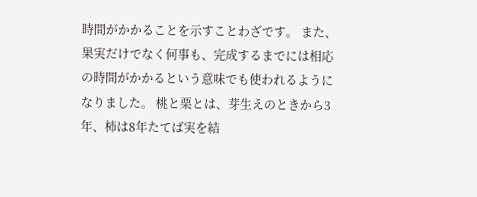時間がかかることを示すことわざです。 また、果実だけでなく何事も、完成するまでには相応の時間がかかるという意味でも使われるようになりました。 桃と栗とは、芽生えのときから3年、柿は8年たてば実を結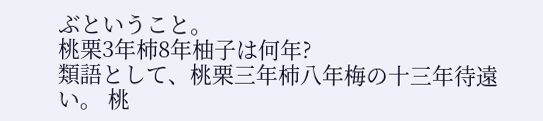ぶということ。
桃栗3年柿8年柚子は何年?
類語として、桃栗三年柿八年梅の十三年待遠い。 桃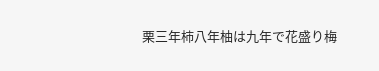栗三年柿八年柚は九年で花盛り梅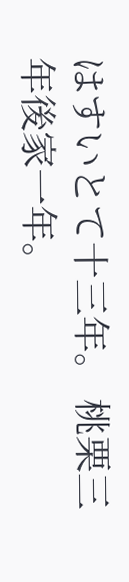はすいとて十三年。 桃栗三年後家一年。